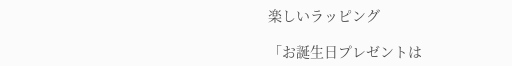楽しいラッピング

「お誕生日プレゼントは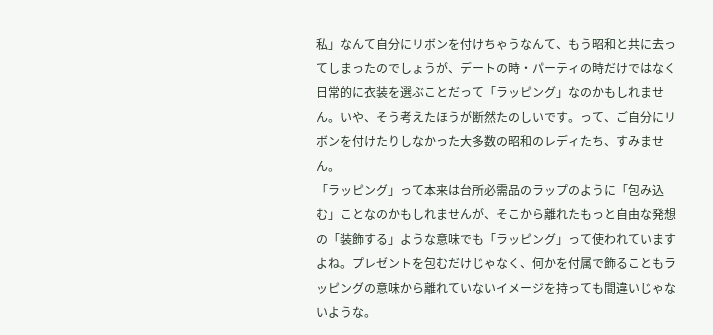私」なんて自分にリボンを付けちゃうなんて、もう昭和と共に去ってしまったのでしょうが、デートの時・パーティの時だけではなく日常的に衣装を選ぶことだって「ラッピング」なのかもしれません。いや、そう考えたほうが断然たのしいです。って、ご自分にリボンを付けたりしなかった大多数の昭和のレディたち、すみません。
「ラッピング」って本来は台所必需品のラップのように「包み込む」ことなのかもしれませんが、そこから離れたもっと自由な発想の「装飾する」ような意味でも「ラッピング」って使われていますよね。プレゼントを包むだけじゃなく、何かを付属で飾ることもラッピングの意味から離れていないイメージを持っても間違いじゃないような。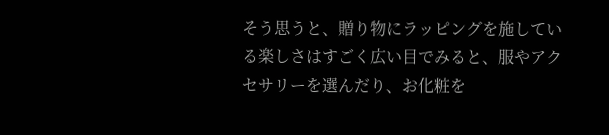そう思うと、贈り物にラッピングを施している楽しさはすごく広い目でみると、服やアクセサリーを選んだり、お化粧を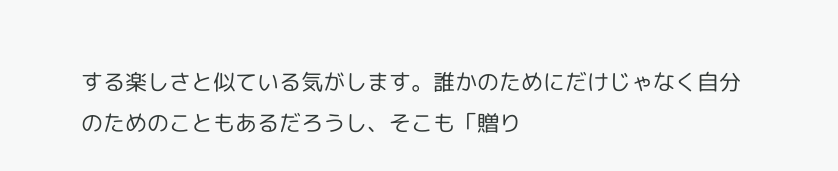する楽しさと似ている気がします。誰かのためにだけじゃなく自分のためのこともあるだろうし、そこも「贈り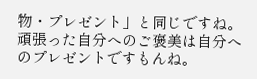物・プレゼント」と同じですね。頑張った自分へのご褒美は自分へのプレゼントですもんね。